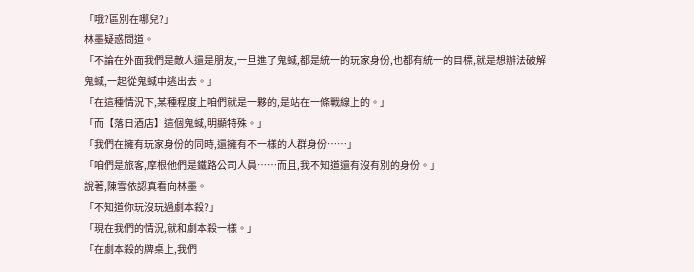「哦?區別在哪兒?」
林墨疑惑問道。
「不論在外面我們是敵人還是朋友,一旦進了鬼蜮,都是統一的玩家身份,也都有統一的目標,就是想辦法破解鬼蜮,一起從鬼蜮中逃出去。」
「在這種情況下,某種程度上咱們就是一夥的,是站在一條戰線上的。」
「而【落日酒店】這個鬼蜮,明顯特殊。」
「我們在擁有玩家身份的同時,還擁有不一樣的人群身份……」
「咱們是旅客,摩根他們是鐵路公司人員……而且,我不知道還有沒有別的身份。」
說著,陳雪依認真看向林墨。
「不知道你玩沒玩過劇本殺?」
「現在我們的情況,就和劇本殺一樣。」
「在劇本殺的牌桌上,我們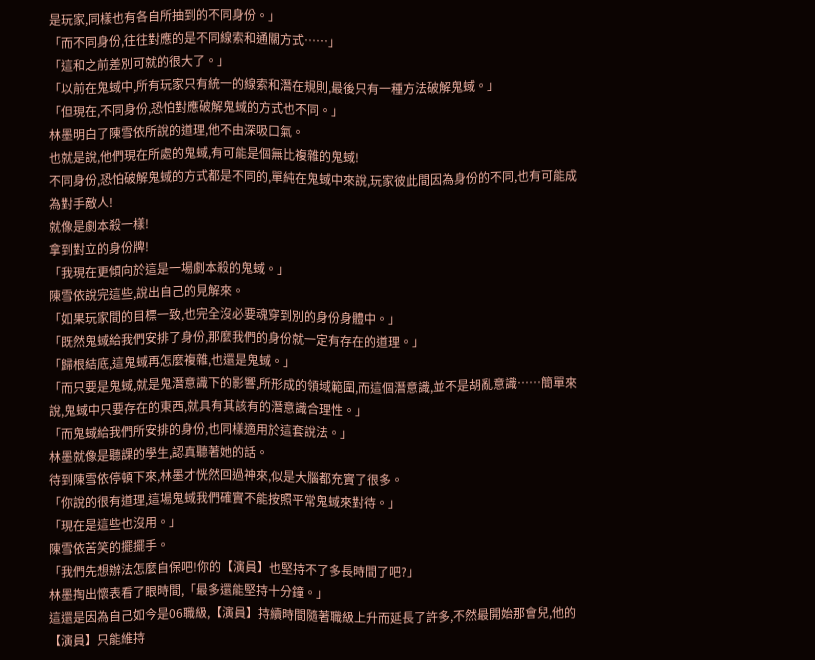是玩家,同樣也有各自所抽到的不同身份。」
「而不同身份,往往對應的是不同線索和通關方式……」
「這和之前差別可就的很大了。」
「以前在鬼蜮中,所有玩家只有統一的線索和潛在規則,最後只有一種方法破解鬼蜮。」
「但現在,不同身份,恐怕對應破解鬼蜮的方式也不同。」
林墨明白了陳雪依所說的道理,他不由深吸口氣。
也就是說,他們現在所處的鬼蜮,有可能是個無比複雜的鬼蜮!
不同身份,恐怕破解鬼蜮的方式都是不同的,單純在鬼蜮中來說,玩家彼此間因為身份的不同,也有可能成為對手敵人!
就像是劇本殺一樣!
拿到對立的身份牌!
「我現在更傾向於這是一場劇本殺的鬼蜮。」
陳雪依說完這些,說出自己的見解來。
「如果玩家間的目標一致,也完全沒必要魂穿到別的身份身體中。」
「既然鬼蜮給我們安排了身份,那麼我們的身份就一定有存在的道理。」
「歸根結底,這鬼蜮再怎麼複雜,也還是鬼蜮。」
「而只要是鬼蜮,就是鬼潛意識下的影響,所形成的領域範圍,而這個潛意識,並不是胡亂意識……簡單來說,鬼蜮中只要存在的東西,就具有其該有的潛意識合理性。」
「而鬼蜮給我們所安排的身份,也同樣適用於這套說法。」
林墨就像是聽課的學生,認真聽著她的話。
待到陳雪依停頓下來,林墨才恍然回過神來,似是大腦都充實了很多。
「你說的很有道理,這場鬼蜮我們確實不能按照平常鬼蜮來對待。」
「現在是這些也沒用。」
陳雪依苦笑的擺擺手。
「我們先想辦法怎麼自保吧!你的【演員】也堅持不了多長時間了吧?」
林墨掏出懷表看了眼時間,「最多還能堅持十分鐘。」
這還是因為自己如今是06職級,【演員】持續時間隨著職級上升而延長了許多,不然最開始那會兒,他的【演員】只能維持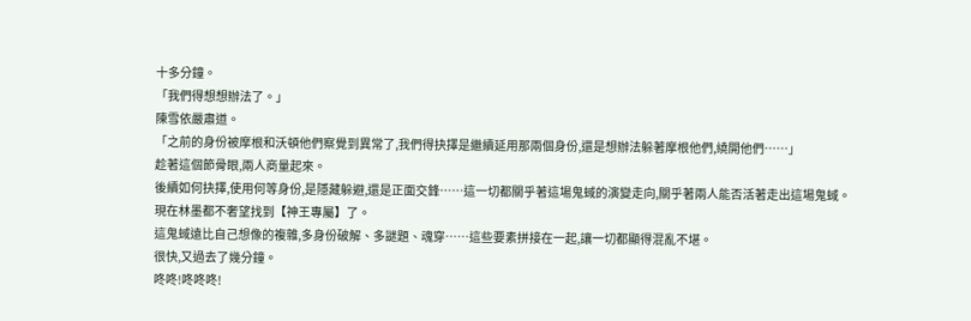十多分鐘。
「我們得想想辦法了。」
陳雪依嚴肅道。
「之前的身份被摩根和沃頓他們察覺到異常了,我們得抉擇是繼續延用那兩個身份,還是想辦法躲著摩根他們,繞開他們……」
趁著這個節骨眼,兩人商量起來。
後續如何抉擇,使用何等身份,是隱藏躲避,還是正面交鋒……這一切都關乎著這場鬼蜮的演變走向,關乎著兩人能否活著走出這場鬼蜮。
現在林墨都不奢望找到【神王專屬】了。
這鬼蜮遠比自己想像的複雜,多身份破解、多謎題、魂穿……這些要素拼接在一起,讓一切都顯得混亂不堪。
很快,又過去了幾分鐘。
咚咚!咚咚咚!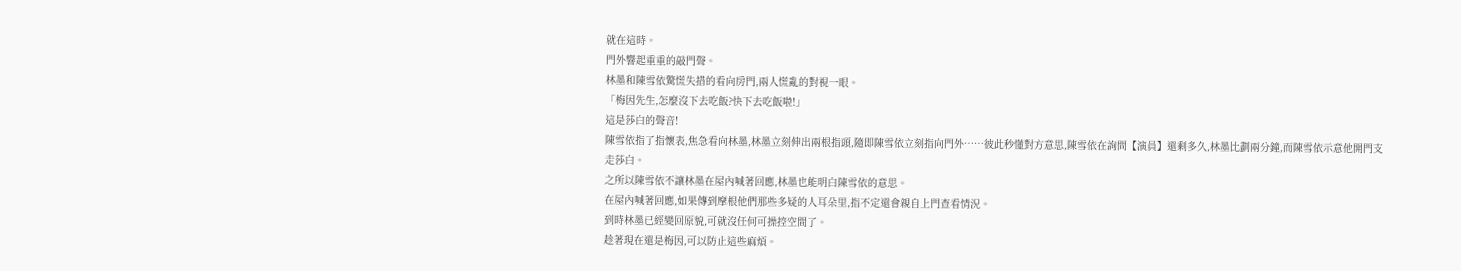就在這時。
門外響起重重的敲門聲。
林墨和陳雪依驚慌失措的看向房門,兩人慌亂的對視一眼。
「梅因先生,怎麼沒下去吃飯?快下去吃飯啦!」
這是莎白的聲音!
陳雪依指了指懷表,焦急看向林墨,林墨立刻伸出兩根指頭,隨即陳雪依立刻指向門外……彼此秒懂對方意思,陳雪依在詢問【演員】還剩多久,林墨比劃兩分鐘,而陳雪依示意他開門支走莎白。
之所以陳雪依不讓林墨在屋內喊著回應,林墨也能明白陳雪依的意思。
在屋內喊著回應,如果傳到摩根他們那些多疑的人耳朵里,指不定還會親自上門查看情況。
到時林墨已經變回原貌,可就沒任何可操控空間了。
趁著現在還是梅因,可以防止這些麻煩。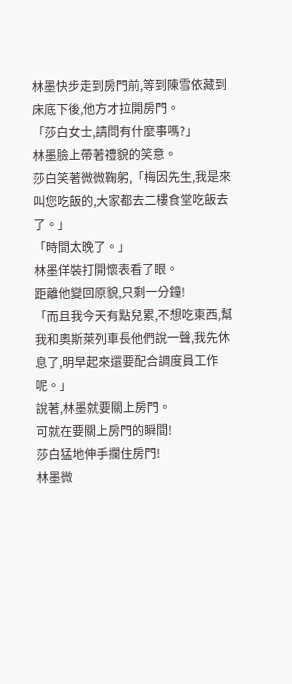林墨快步走到房門前,等到陳雪依藏到床底下後,他方才拉開房門。
「莎白女士,請問有什麼事嗎?」
林墨臉上帶著禮貌的笑意。
莎白笑著微微鞠躬,「梅因先生,我是來叫您吃飯的,大家都去二樓食堂吃飯去了。」
「時間太晚了。」
林墨佯裝打開懷表看了眼。
距離他變回原貌,只剩一分鐘!
「而且我今天有點兒累,不想吃東西,幫我和奧斯萊列車長他們說一聲,我先休息了,明早起來還要配合調度員工作呢。」
說著,林墨就要關上房門。
可就在要關上房門的瞬間!
莎白猛地伸手攔住房門!
林墨微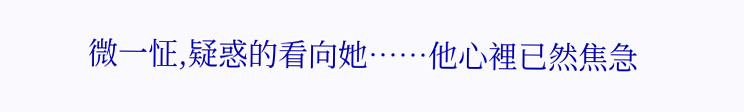微一怔,疑惑的看向她……他心裡已然焦急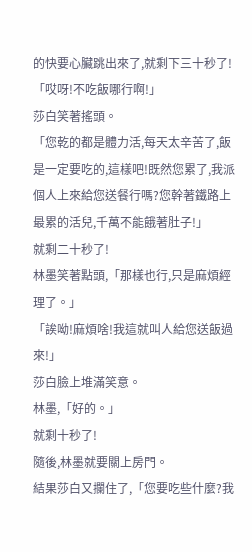的快要心臟跳出來了,就剩下三十秒了!
「哎呀!不吃飯哪行啊!」
莎白笑著搖頭。
「您乾的都是體力活,每天太辛苦了,飯是一定要吃的,這樣吧!既然您累了,我派個人上來給您送餐行嗎?您幹著鐵路上最累的活兒,千萬不能餓著肚子!」
就剩二十秒了!
林墨笑著點頭,「那樣也行,只是麻煩經理了。」
「誒呦!麻煩啥!我這就叫人給您送飯過來!」
莎白臉上堆滿笑意。
林墨,「好的。」
就剩十秒了!
隨後,林墨就要關上房門。
結果莎白又攔住了,「您要吃些什麼?我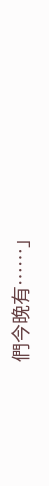們今晚有……」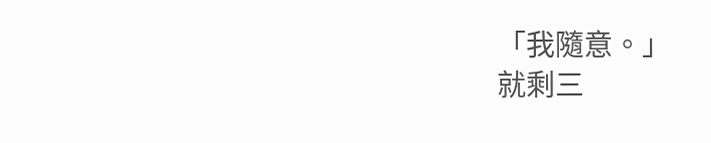「我隨意。」
就剩三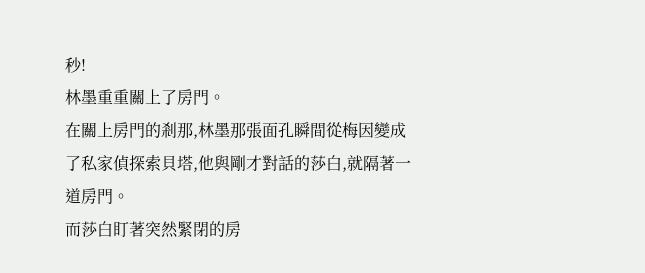秒!
林墨重重關上了房門。
在關上房門的剎那,林墨那張面孔瞬間從梅因變成了私家偵探索貝塔,他與剛才對話的莎白,就隔著一道房門。
而莎白盯著突然緊閉的房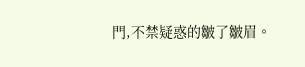門,不禁疑惑的皺了皺眉。